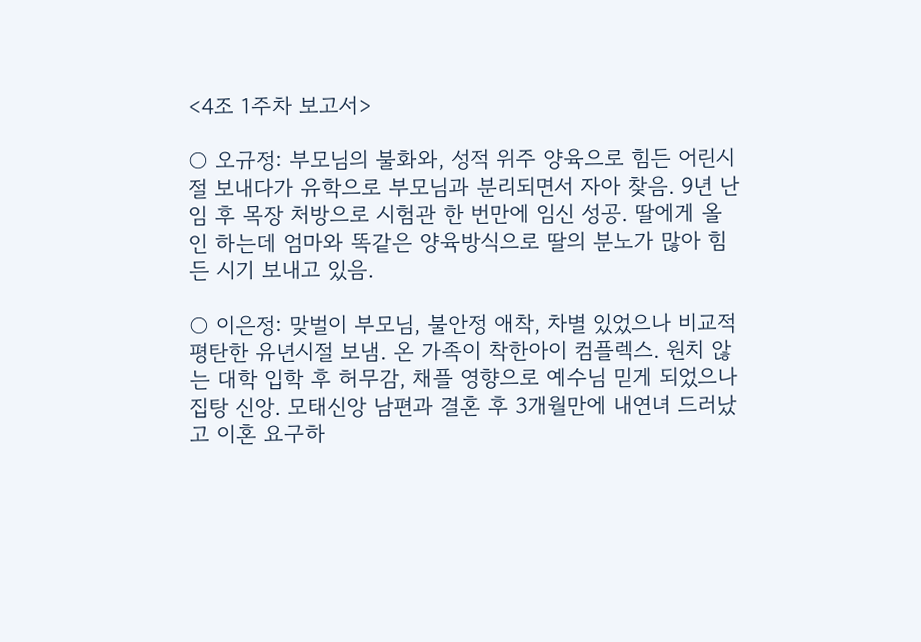<4조 1주차 보고서>

○ 오규정: 부모님의 불화와, 성적 위주 양육으로 힘든 어린시절 보내다가 유학으로 부모님과 분리되면서 자아 찾음. 9년 난임 후 목장 처방으로 시험관 한 번만에 임신 성공. 딸에게 올인 하는데 엄마와 똑같은 양육방식으로 딸의 분노가 많아 힘든 시기 보내고 있음.

○ 이은정: 맞벌이 부모님, 불안정 애착, 차별 있었으나 비교적 평탄한 유년시절 보냄. 온 가족이 착한아이 컴플렉스. 원치 않는 대학 입학 후 허무감, 채플 영향으로 예수님 믿게 되었으나 집탕 신앙. 모태신앙 남편과 결혼 후 3개월만에 내연녀 드러났고 이혼 요구하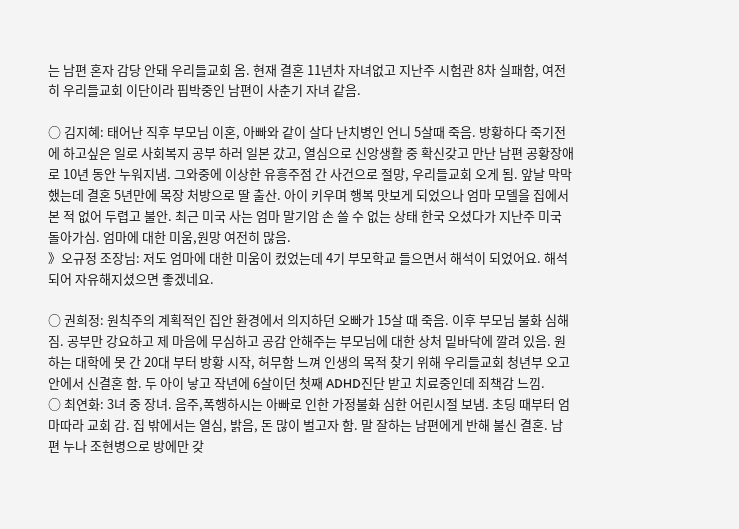는 남편 혼자 감당 안돼 우리들교회 옴. 현재 결혼 11년차 자녀없고 지난주 시험관 8차 실패함, 여전히 우리들교회 이단이라 핍박중인 남편이 사춘기 자녀 같음.

○ 김지혜: 태어난 직후 부모님 이혼, 아빠와 같이 살다 난치병인 언니 5살때 죽음. 방황하다 죽기전에 하고싶은 일로 사회복지 공부 하러 일본 갔고, 열심으로 신앙생활 중 확신갖고 만난 남편 공황장애로 10년 동안 누워지냄. 그와중에 이상한 유흥주점 간 사건으로 절망, 우리들교회 오게 됨. 앞날 막막했는데 결혼 5년만에 목장 처방으로 딸 출산. 아이 키우며 행복 맛보게 되었으나 엄마 모델을 집에서 본 적 없어 두렵고 불안. 최근 미국 사는 엄마 말기암 손 쓸 수 없는 상태 한국 오셨다가 지난주 미국 돌아가심. 엄마에 대한 미움,원망 여전히 많음.
》오규정 조장님: 저도 엄마에 대한 미움이 컸었는데 4기 부모학교 들으면서 해석이 되었어요. 해석되어 자유해지셨으면 좋겠네요.

○ 권희정: 원칙주의 계획적인 집안 환경에서 의지하던 오빠가 15살 때 죽음. 이후 부모님 불화 심해짐. 공부만 강요하고 제 마음에 무심하고 공감 안해주는 부모님에 대한 상처 밑바닥에 깔려 있음. 원하는 대학에 못 간 20대 부터 방황 시작, 허무함 느껴 인생의 목적 찾기 위해 우리들교회 청년부 오고 안에서 신결혼 함. 두 아이 낳고 작년에 6살이던 첫째 ADHD진단 받고 치료중인데 죄책감 느낌.
○ 최연화: 3녀 중 장녀. 음주,폭행하시는 아빠로 인한 가정불화 심한 어린시절 보냄. 초딩 때부터 엄마따라 교회 감. 집 밖에서는 열심, 밝음, 돈 많이 벌고자 함. 말 잘하는 남편에게 반해 불신 결혼. 남편 누나 조현병으로 방에만 갖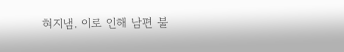혀지냄. 이로 인해 남편 불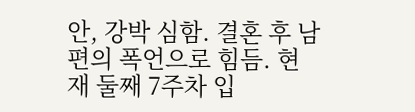안, 강박 심함. 결혼 후 남편의 폭언으로 힘듬. 현재 둘째 7주차 입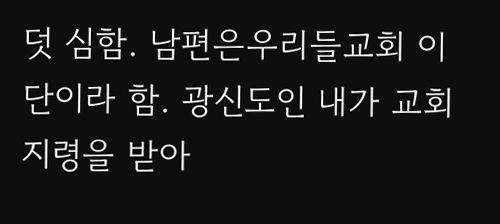덧 심함. 남편은우리들교회 이단이라 함. 광신도인 내가 교회 지령을 받아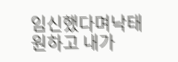임신했다며낙태 원하고 내가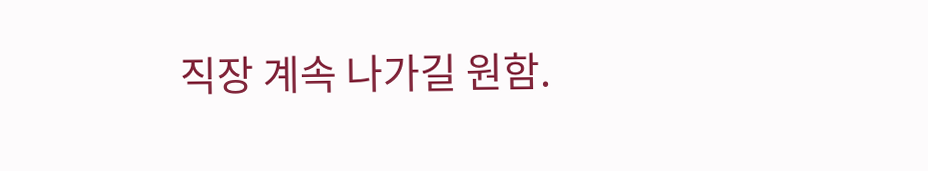직장 계속 나가길 원함.